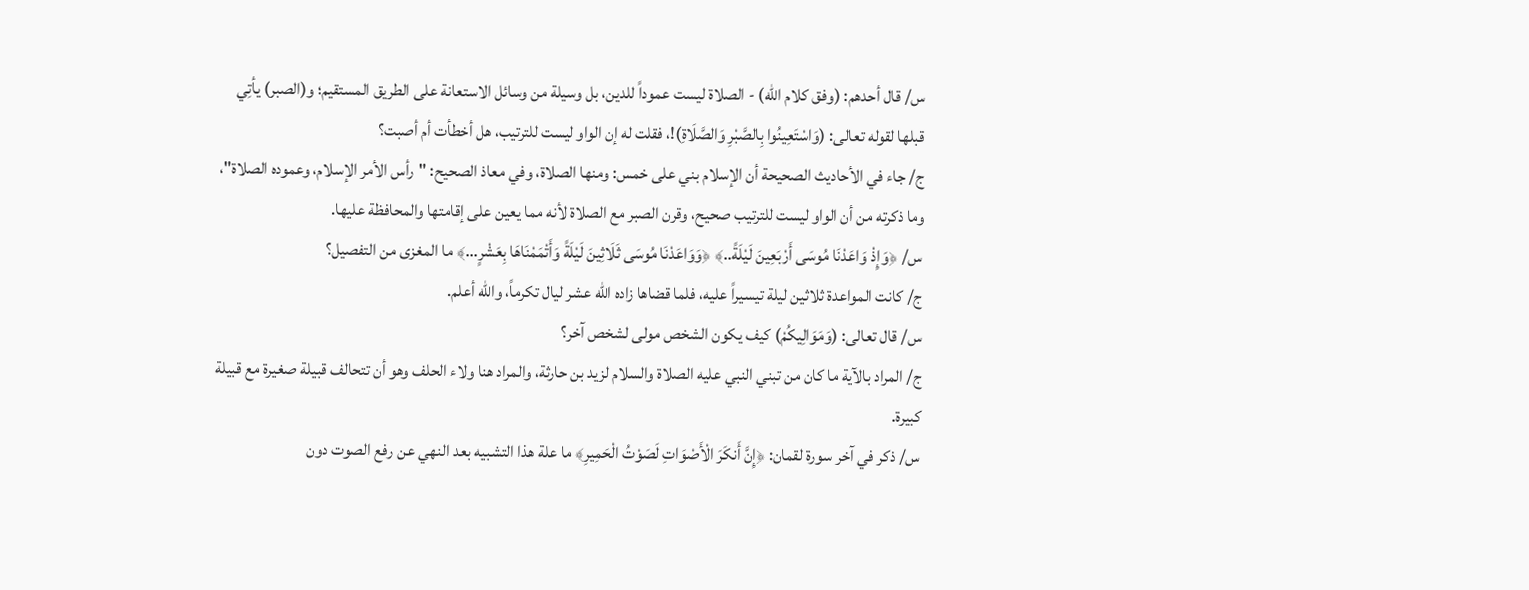س/ قال أحدهم: (وفق كلام الله) - الصلاة ليست عموداً للدين، بل وسيلة من وسائل الاستعانة على الطريق المستقيم؛ و(الصبر) يأتِي قبلها لقوله تعالى: (وَاسْتَعِينُوا بِالصَّبْرِ وَالصَّلَاةِ)!، فقلت له إن الواو ليست للترتيب، هل أخطأت أم أصبت؟
ج/ جاء في الأحاديث الصحيحة أن الإسلام بني على خمس: ومنها الصلاة، وفي معاذ الصحيح: "رأس الأمر الإسلام، وعموده الصلاة"، وما ذكرته من أن الواو ليست للترتيب صحيح، وقرن الصبر مع الصلاة لأنه مما يعين على إقامتها والمحافظة عليها.
س/ ﴿وَإِذْ وَاعَدْنَا مُوسَى أَرْبَعِينَ لَيْلَةً..﴾ ﴿وَوَاعَدْنَا مُوسَى ثَلَاثِينَ لَيْلَةً وَأَتْمَمْنَاهَا بِعَشْرٍ...﴾ ما المغزى من التفصيل؟
ج/ كانت المواعدة ثلاثين ليلة تيسيراً عليه، فلما قضاها زاده الله عشر ليال تكرماً، والله أعلم.
س/ قال تعالى: (وَمَوَالِيكُمْ) كيف يكون الشخص مولى لشخص آخر؟
ج/ المراد بالآية ما كان من تبني النبي عليه الصلاة والسلام لزيد بن حارثة، والمراد هنا ولاء الحلف وهو أن تتحالف قبيلة صغيرة مع قبيلة كبيرة.
س/ ذكر في آخر سورة لقمان: ﴿إِنَّ أَنكَرَ الْأَصْوَاتِ لَصَوْتُ الْحَمِيرِ﴾ ما علة هذا التشبيه بعد النهي عن رفع الصوت دون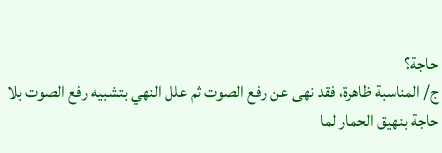حاجة؟
ج/ المناسبة ظاهرة، فقد نهى عن رفع الصوت ثم علل النهي بتشبيه رفع الصوت بلا حاجة بنهيق الحمار لما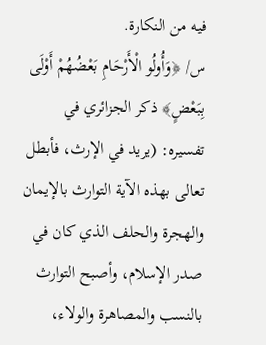فيه من النكارة.
س/ ﴿وَأُولُو الْأَرْحَامِ بَعْضُهُمْ أَوْلَى بِبَعْضٍ﴾ ذكر الجزائري في تفسيره: (يريد في الإرث، فأبطل تعالى بهذه الآية التوارث بالإيمان والهجرة والحلف الذي كان في صدر الإسلام، وأصبح التوارث بالنسب والمصاهرة والولاء،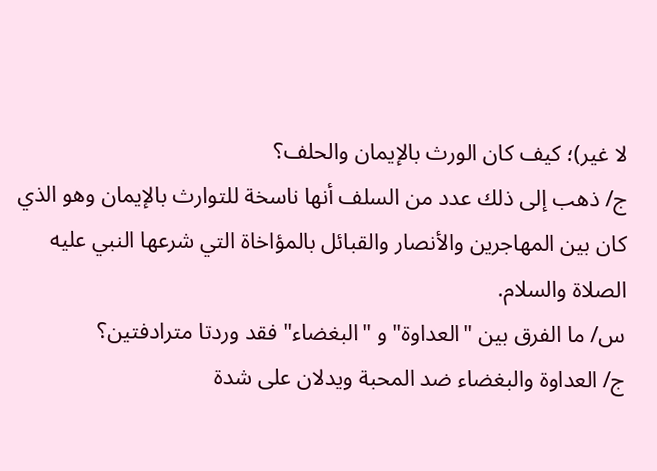لا غير)؛ كيف كان الورث بالإيمان والحلف؟
ج/ ذهب إلى ذلك عدد من السلف أنها ناسخة للتوارث بالإيمان وهو الذي كان بين المهاجرين والأنصار والقبائل بالمؤاخاة التي شرعها النبي عليه الصلاة والسلام.
س/ ما الفرق بين "العداوة" و "البغضاء" فقد وردتا مترادفتين؟
ج/ العداوة والبغضاء ضد المحبة ويدلان على شدة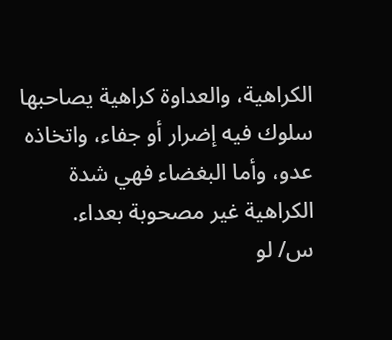الكراهية، والعداوة كراهية يصاحبها سلوك فيه إضرار أو جفاء، واتخاذه عدو، وأما البغضاء فهي شدة الكراهية غير مصحوبة بعداء.
س/ لو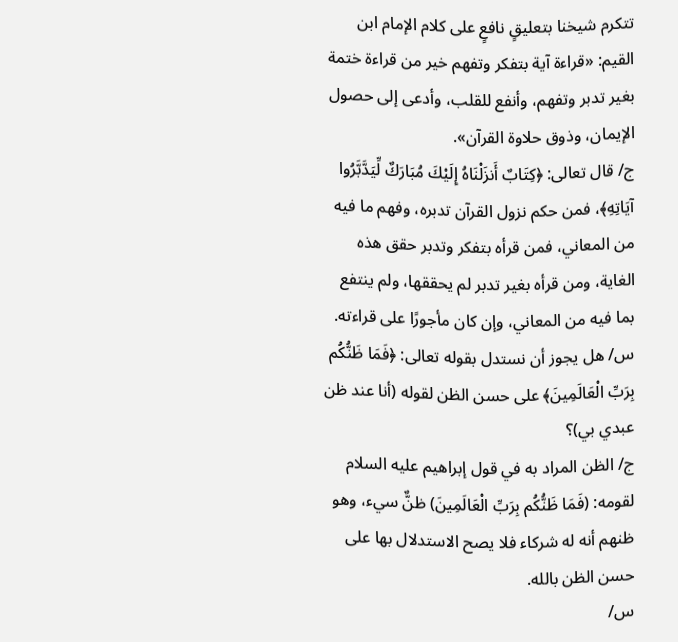تتكرم شيخنا بتعليقٍ نافعٍ على كلام الإمام ابن القيم: «قراءة آية بتفكر وتفهم خير من قراءة ختمة بغير تدبر وتفهم، وأنفع للقلب، وأدعى إلى حصول الإيمان، وذوق حلاوة القرآن».
ج/ قال تعالى: ﴿كِتَابٌ أَنزَلْنَاهُ إِلَيْكَ مُبَارَكٌ لِّيَدَّبَّرُوا آيَاتِهِ﴾، فمن حكم نزول القرآن تدبره، وفهم ما فيه من المعاني، فمن قرأه بتفكر وتدبر حقق هذه الغاية، ومن قرأه بغير تدبر لم يحققها، ولم ينتفع بما فيه من المعاني، وإن كان مأجورًا على قراءته.
س/ هل يجوز أن نستدل بقوله تعالى: ﴿فَمَا ظَنُّكُم بِرَبِّ الْعَالَمِينَ﴾ على حسن الظن لقوله (أنا عند ظن عبدي بي)؟
ج/ الظن المراد به في قول إبراهيم عليه السلام لقومه: (فَمَا ظَنُّكُم بِرَبِّ الْعَالَمِينَ) ظنٌّ سيء، وهو ظنهم أنه له شركاء فلا يصح الاستدلال بها على حسن الظن بالله.
س/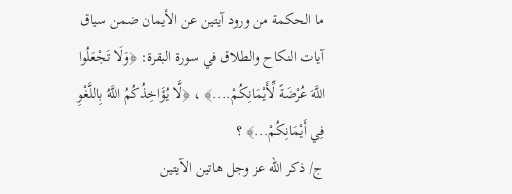ما الحكمة من ورود آيتين عن الأيمان ضمن سياق آيات النكاح والطلاق في سورة البقرة: ﴿وَلَا تَجْعَلُوا اللَّهَ عُرْضَةً لِّأَيْمَانِكُمْ....﴾ ، ﴿لَّا يُؤَاخِذُكُمُ اللَّهُ بِاللَّغْوِ فِي أَيْمَانِكُمْ...﴾ ؟
ج/ ذكر الله عز وجل هاتين الآيتين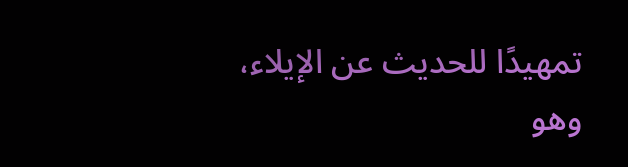تمهيدًا للحديث عن الإيلاء، وهو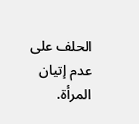الحلف على عدم إتيان المرأة.